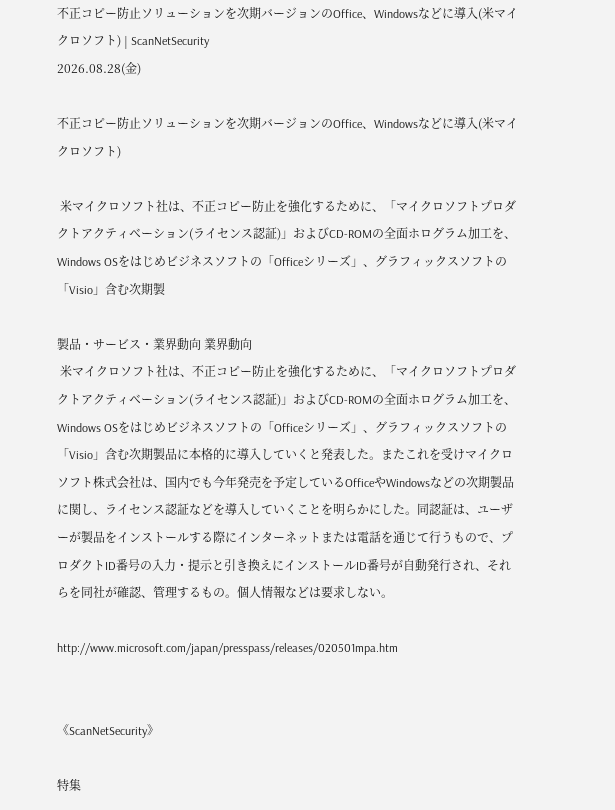不正コピー防止ソリューションを次期バージョンのOffice、Windowsなどに導入(米マイクロソフト) | ScanNetSecurity
2026.08.28(金)

不正コピー防止ソリューションを次期バージョンのOffice、Windowsなどに導入(米マイクロソフト)

 米マイクロソフト社は、不正コピー防止を強化するために、「マイクロソフトプロダクトアクティベーション(ライセンス認証)」およびCD-ROMの全面ホログラム加工を、Windows OSをはじめビジネスソフトの「Officeシリーズ」、グラフィックスソフトの「Visio」含む次期製

製品・サービス・業界動向 業界動向
 米マイクロソフト社は、不正コピー防止を強化するために、「マイクロソフトプロダクトアクティベーション(ライセンス認証)」およびCD-ROMの全面ホログラム加工を、Windows OSをはじめビジネスソフトの「Officeシリーズ」、グラフィックスソフトの「Visio」含む次期製品に本格的に導入していくと発表した。またこれを受けマイクロソフト株式会社は、国内でも今年発売を予定しているOfficeやWindowsなどの次期製品に関し、ライセンス認証などを導入していくことを明らかにした。同認証は、ユーザーが製品をインストールする際にインターネットまたは電話を通じて行うもので、プロダクトID番号の入力・提示と引き換えにインストールID番号が自動発行され、それらを同社が確認、管理するもの。個人情報などは要求しない。

http://www.microsoft.com/japan/presspass/releases/020501mpa.htm


《ScanNetSecurity》

特集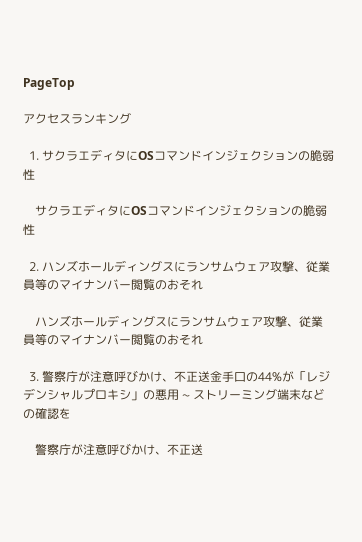PageTop

アクセスランキング

  1. サクラエディタにOSコマンドインジェクションの脆弱性

    サクラエディタにOSコマンドインジェクションの脆弱性

  2. ハンズホールディングスにランサムウェア攻撃、従業員等のマイナンバー閲覧のおそれ

    ハンズホールディングスにランサムウェア攻撃、従業員等のマイナンバー閲覧のおそれ

  3. 警察庁が注意呼びかけ、不正送金手口の44%が「レジデンシャルプロキシ」の悪用 ~ ストリーミング端末などの確認を

    警察庁が注意呼びかけ、不正送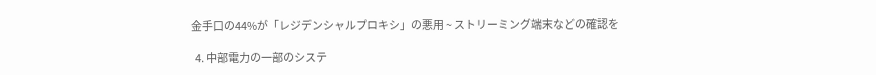金手口の44%が「レジデンシャルプロキシ」の悪用 ~ ストリーミング端末などの確認を

  4. 中部電力の一部のシステ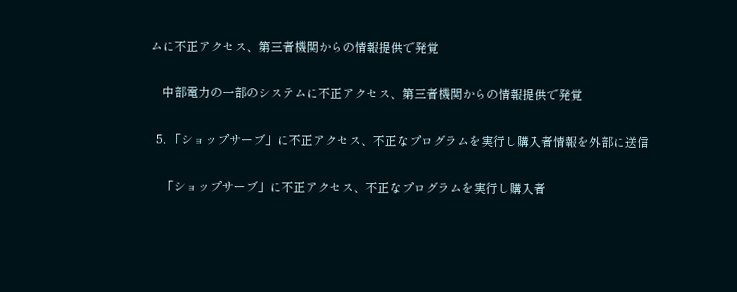ムに不正アクセス、第三者機関からの情報提供で発覚

    中部電力の一部のシステムに不正アクセス、第三者機関からの情報提供で発覚

  5. 「ショップサーブ」に不正アクセス、不正なプログラムを実行し購入者情報を外部に送信

    「ショップサーブ」に不正アクセス、不正なプログラムを実行し購入者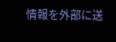情報を外部に送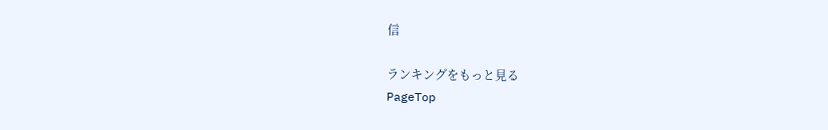信

ランキングをもっと見る
PageTop